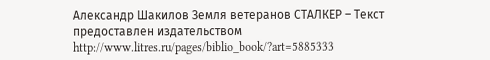Александр Шакилов Земля ветеранов СТАЛКЕР – Текст предоставлен издательством http://www.litres.ru/pages/biblio_book/?art=5885333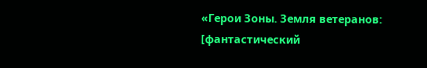«Герои Зоны. Земля ветеранов: [фантастический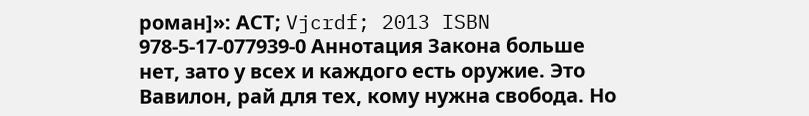роман]»: АСТ; Vjcrdf; 2013 ISBN 978-5-17-077939-0 Аннотация Закона больше нет, зато у всех и каждого есть оружие. Это Вавилон, рай для тех, кому нужна свобода. Но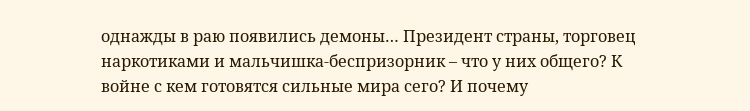однажды в раю появились демоны… Президент страны, торговец наркотиками и мальчишка-беспризорник – что у них общего? К войне с кем готовятся сильные мира сего? И почему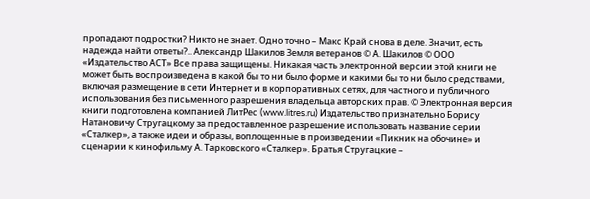пропадают подростки? Никто не знает. Одно точно – Макс Край снова в деле. Значит, есть надежда найти ответы?.. Александр Шакилов Земля ветеранов © А. Шакилов © ООО «Издательство АСТ» Все права защищены. Никакая часть электронной версии этой книги не может быть воспроизведена в какой бы то ни было форме и какими бы то ни было средствами, включая размещение в сети Интернет и в корпоративных сетях, для частного и публичного использования без письменного разрешения владельца авторских прав. © Электронная версия книги подготовлена компанией ЛитРес (www.litres.ru) Издательство признательно Борису Натановичу Стругацкому за предоставленное разрешение использовать название серии «Сталкер», а также идеи и образы, воплощенные в произведении «Пикник на обочине» и сценарии к кинофильму А. Тарковского «Сталкер». Братья Стругацкие –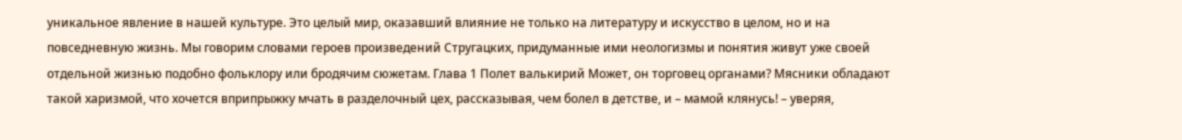уникальное явление в нашей культуре. Это целый мир, оказавший влияние не только на литературу и искусство в целом, но и на повседневную жизнь. Мы говорим словами героев произведений Стругацких, придуманные ими неологизмы и понятия живут уже своей отдельной жизнью подобно фольклору или бродячим сюжетам. Глава 1 Полет валькирий Может, он торговец органами? Мясники обладают такой харизмой, что хочется вприпрыжку мчать в разделочный цех, рассказывая, чем болел в детстве, и – мамой клянусь! – уверяя,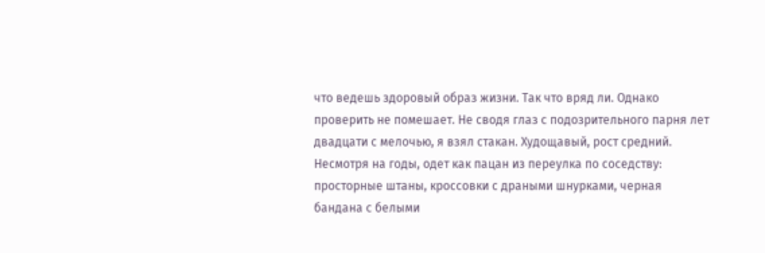что ведешь здоровый образ жизни. Так что вряд ли. Однако проверить не помешает. Не сводя глаз с подозрительного парня лет двадцати с мелочью, я взял стакан. Худощавый, рост средний. Несмотря на годы, одет как пацан из переулка по соседству: просторные штаны, кроссовки с драными шнурками, черная бандана с белыми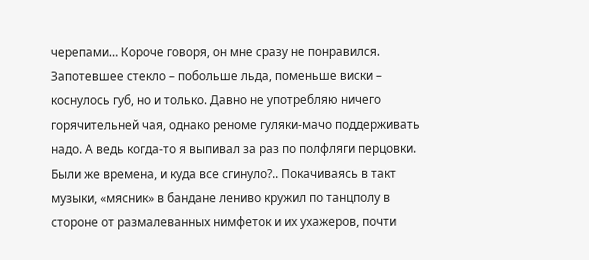черепами… Короче говоря, он мне сразу не понравился. Запотевшее стекло – побольше льда, поменьше виски – коснулось губ, но и только. Давно не употребляю ничего горячительней чая, однако реноме гуляки-мачо поддерживать надо. А ведь когда-то я выпивал за раз по полфляги перцовки. Были же времена, и куда все сгинуло?.. Покачиваясь в такт музыки, «мясник» в бандане лениво кружил по танцполу в стороне от размалеванных нимфеток и их ухажеров, почти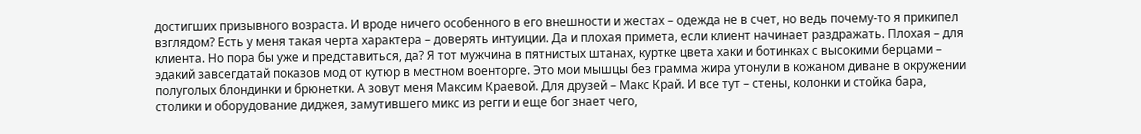достигших призывного возраста. И вроде ничего особенного в его внешности и жестах – одежда не в счет, но ведь почему-то я прикипел взглядом? Есть у меня такая черта характера – доверять интуиции. Да и плохая примета, если клиент начинает раздражать. Плохая – для клиента. Но пора бы уже и представиться, да? Я тот мужчина в пятнистых штанах, куртке цвета хаки и ботинках с высокими берцами – эдакий завсегдатай показов мод от кутюр в местном военторге. Это мои мышцы без грамма жира утонули в кожаном диване в окружении полуголых блондинки и брюнетки. А зовут меня Максим Краевой. Для друзей – Макс Край. И все тут – стены, колонки и стойка бара, столики и оборудование диджея, замутившего микс из регги и еще бог знает чего,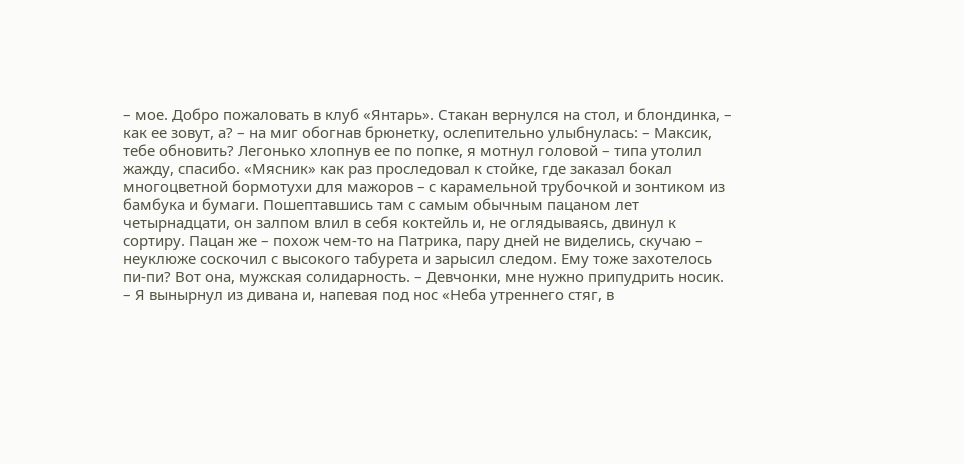– мое. Добро пожаловать в клуб «Янтарь». Стакан вернулся на стол, и блондинка, – как ее зовут, а? – на миг обогнав брюнетку, ослепительно улыбнулась: – Максик, тебе обновить? Легонько хлопнув ее по попке, я мотнул головой – типа утолил жажду, спасибо. «Мясник» как раз проследовал к стойке, где заказал бокал многоцветной бормотухи для мажоров – с карамельной трубочкой и зонтиком из бамбука и бумаги. Пошептавшись там с самым обычным пацаном лет четырнадцати, он залпом влил в себя коктейль и, не оглядываясь, двинул к сортиру. Пацан же – похож чем-то на Патрика, пару дней не виделись, скучаю – неуклюже соскочил с высокого табурета и зарысил следом. Ему тоже захотелось пи-пи? Вот она, мужская солидарность. – Девчонки, мне нужно припудрить носик. – Я вынырнул из дивана и, напевая под нос «Неба утреннего стяг, в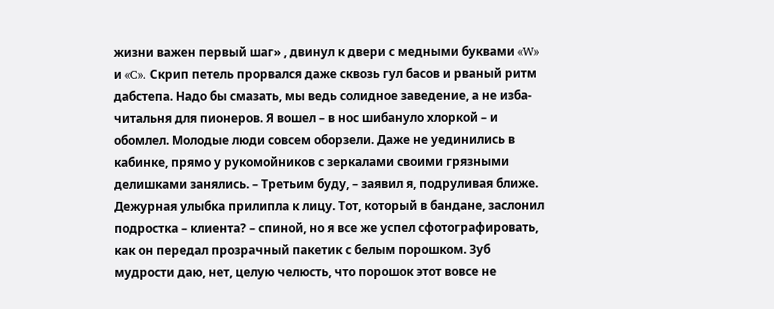жизни важен первый шаг» , двинул к двери с медными буквами «W» и «C». Скрип петель прорвался даже сквозь гул басов и рваный ритм дабстепа. Надо бы смазать, мы ведь солидное заведение, а не изба-читальня для пионеров. Я вошел – в нос шибануло хлоркой – и обомлел. Молодые люди совсем оборзели. Даже не уединились в кабинке, прямо у рукомойников с зеркалами своими грязными делишками занялись. – Третьим буду, – заявил я, подруливая ближе. Дежурная улыбка прилипла к лицу. Тот, который в бандане, заслонил подростка – клиента? – спиной, но я все же успел сфотографировать, как он передал прозрачный пакетик с белым порошком. Зуб мудрости даю, нет, целую челюсть, что порошок этот вовсе не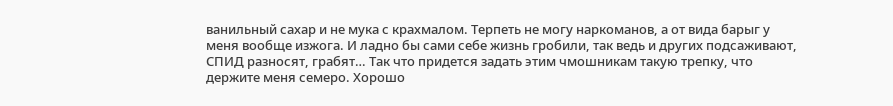ванильный сахар и не мука с крахмалом. Терпеть не могу наркоманов, а от вида барыг у меня вообще изжога. И ладно бы сами себе жизнь гробили, так ведь и других подсаживают, СПИД разносят, грабят… Так что придется задать этим чмошникам такую трепку, что держите меня семеро. Хорошо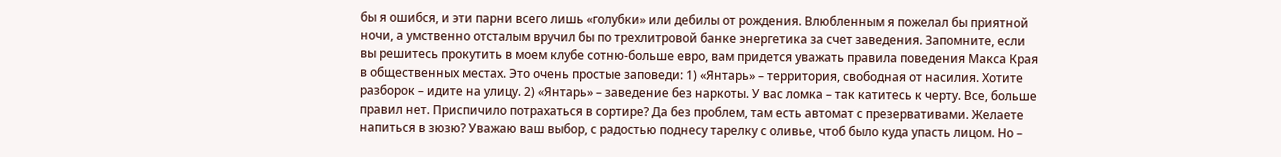бы я ошибся, и эти парни всего лишь «голубки» или дебилы от рождения. Влюбленным я пожелал бы приятной ночи, а умственно отсталым вручил бы по трехлитровой банке энергетика за счет заведения. Запомните, если вы решитесь прокутить в моем клубе сотню-больше евро, вам придется уважать правила поведения Макса Края в общественных местах. Это очень простые заповеди: 1) «Янтарь» – территория, свободная от насилия. Хотите разборок – идите на улицу. 2) «Янтарь» – заведение без наркоты. У вас ломка – так катитесь к черту. Все, больше правил нет. Приспичило потрахаться в сортире? Да без проблем, там есть автомат с презервативами. Желаете напиться в зюзю? Уважаю ваш выбор, с радостью поднесу тарелку с оливье, чтоб было куда упасть лицом. Но –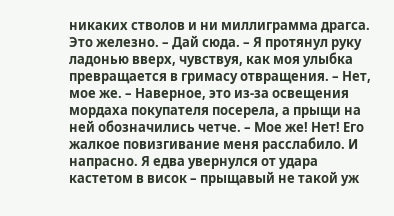никаких стволов и ни миллиграмма драгса. Это железно. – Дай сюда. – Я протянул руку ладонью вверх, чувствуя, как моя улыбка превращается в гримасу отвращения. – Нет, мое же. – Наверное, это из-за освещения мордаха покупателя посерела, а прыщи на ней обозначились четче. – Мое же! Нет! Его жалкое повизгивание меня расслабило. И напрасно. Я едва увернулся от удара кастетом в висок – прыщавый не такой уж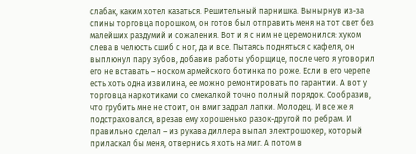слабак, каким хотел казаться. Решительный парнишка. Вынырнув из-за спины торговца порошком, он готов был отправить меня на тот свет без малейших раздумий и сожаления. Вот и я с ним не церемонился: хуком слева в челюсть сшиб с ног, да и все. Пытаясь подняться с кафеля, он выплюнул пару зубов, добавив работы уборщице, после чего я уговорил его не вставать – носком армейского ботинка по роже. Если в его черепе есть хоть одна извилина, ее можно ремонтировать по гарантии. А вот у торговца наркотиками со смекалкой точно полный порядок. Сообразив, что грубить мне не стоит, он вмиг задрал лапки. Молодец. И все же я подстраховался, врезав ему хорошенько разок-другой по ребрам. И правильно сделал – из рукава диллера выпал электрошокер, который приласкал бы меня, отвернись я хоть на миг. А потом в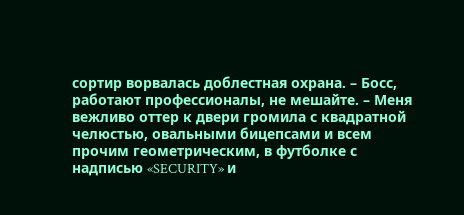сортир ворвалась доблестная охрана. – Босс, работают профессионалы, не мешайте. – Меня вежливо оттер к двери громила с квадратной челюстью, овальными бицепсами и всем прочим геометрическим, в футболке с надписью «SECURITY» и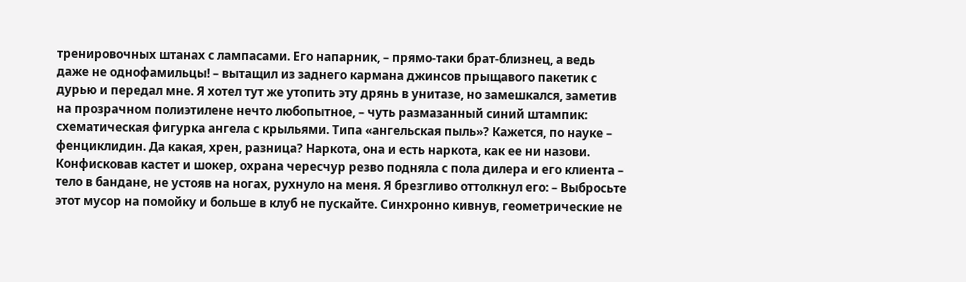тренировочных штанах с лампасами. Его напарник, – прямо-таки брат-близнец, а ведь даже не однофамильцы! – вытащил из заднего кармана джинсов прыщавого пакетик с дурью и передал мне. Я хотел тут же утопить эту дрянь в унитазе, но замешкался, заметив на прозрачном полиэтилене нечто любопытное, – чуть размазанный синий штампик: схематическая фигурка ангела с крыльями. Типа «ангельская пыль»? Кажется, по науке – фенциклидин. Да какая, хрен, разница? Наркота, она и есть наркота, как ее ни назови. Конфисковав кастет и шокер, охрана чересчур резво подняла с пола дилера и его клиента – тело в бандане, не устояв на ногах, рухнуло на меня. Я брезгливо оттолкнул его: – Выбросьте этот мусор на помойку и больше в клуб не пускайте. Синхронно кивнув, геометрические не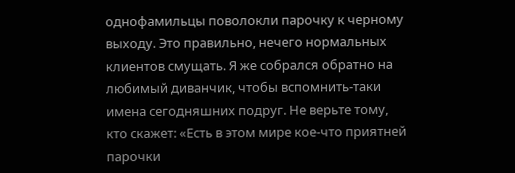однофамильцы поволокли парочку к черному выходу. Это правильно, нечего нормальных клиентов смущать. Я же собрался обратно на любимый диванчик, чтобы вспомнить-таки имена сегодняшних подруг. Не верьте тому, кто скажет: «Есть в этом мире кое-что приятней парочки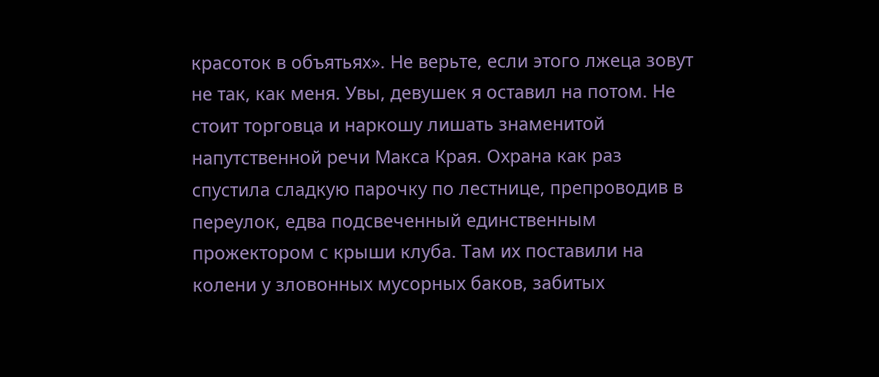красоток в объятьях». Не верьте, если этого лжеца зовут не так, как меня. Увы, девушек я оставил на потом. Не стоит торговца и наркошу лишать знаменитой напутственной речи Макса Края. Охрана как раз спустила сладкую парочку по лестнице, препроводив в переулок, едва подсвеченный единственным прожектором с крыши клуба. Там их поставили на колени у зловонных мусорных баков, забитых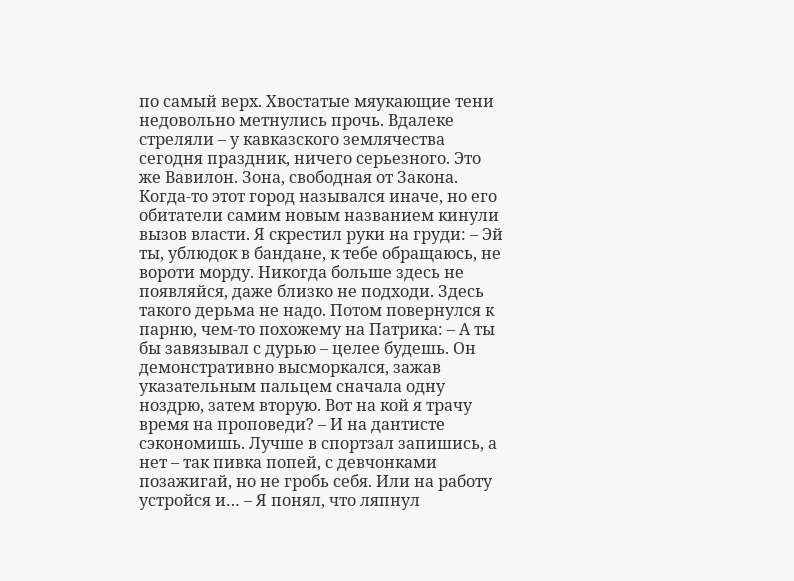по самый верх. Хвостатые мяукающие тени недовольно метнулись прочь. Вдалеке стреляли – у кавказского землячества сегодня праздник, ничего серьезного. Это же Вавилон. Зона, свободная от Закона. Когда-то этот город назывался иначе, но его обитатели самим новым названием кинули вызов власти. Я скрестил руки на груди: – Эй ты, ублюдок в бандане, к тебе обращаюсь, не вороти морду. Никогда больше здесь не появляйся, даже близко не подходи. Здесь такого дерьма не надо. Потом повернулся к парню, чем-то похожему на Патрика: – А ты бы завязывал с дурью – целее будешь. Он демонстративно высморкался, зажав указательным пальцем сначала одну ноздрю, затем вторую. Вот на кой я трачу время на проповеди? – И на дантисте сэкономишь. Лучше в спортзал запишись, а нет – так пивка попей, с девчонками позажигай, но не гробь себя. Или на работу устройся и… – Я понял, что ляпнул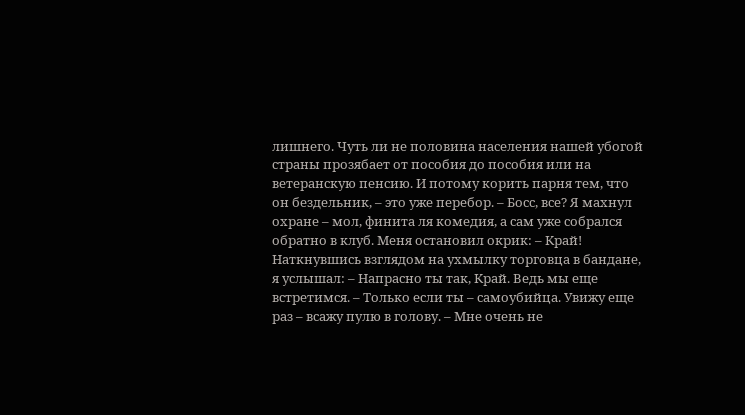лишнего. Чуть ли не половина населения нашей убогой страны прозябает от пособия до пособия или на ветеранскую пенсию. И потому корить парня тем, что он бездельник, – это уже перебор. – Босс, все? Я махнул охране – мол, финита ля комедия, а сам уже собрался обратно в клуб. Меня остановил окрик: – Край! Наткнувшись взглядом на ухмылку торговца в бандане, я услышал: – Напрасно ты так, Край. Ведь мы еще встретимся. – Только если ты – самоубийца. Увижу еще раз – всажу пулю в голову. – Мне очень не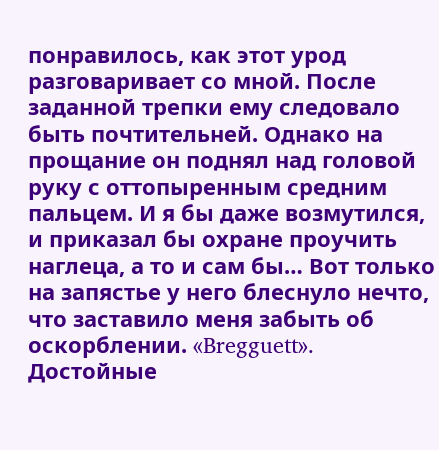понравилось, как этот урод разговаривает со мной. После заданной трепки ему следовало быть почтительней. Однако на прощание он поднял над головой руку с оттопыренным средним пальцем. И я бы даже возмутился, и приказал бы охране проучить наглеца, а то и сам бы… Вот только на запястье у него блеснуло нечто, что заставило меня забыть об оскорблении. «Bregguett». Достойные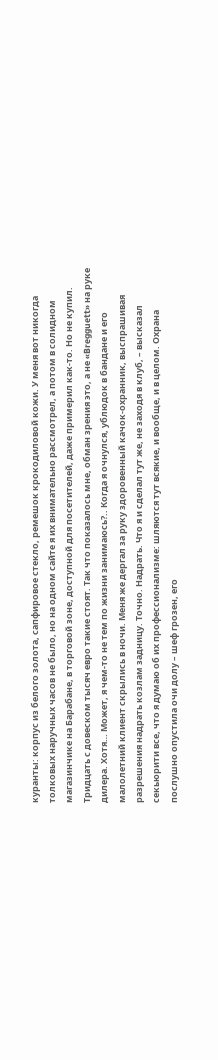куранты: корпус из белого золота, сапфировое стекло, ремешок крокодиловой кожи. У меня вот никогда толковых наручных часов не было, но на одном сайте я их внимательно рассмотрел, а потом в солидном магазинчике на Барабане, в торговой зоне, доступной для посетителей, даже примерил как-то. Но не купил. Тридцать с довеском тысяч евро такие стоят. Так что показалось мне, обман зрения это, а не «Bregguett» на руке дилера. Хотя… Может, я чем-то не тем по жизни занимаюсь?.. Когда я очнулся, ублюдок в бандане и его малолетний клиент скрылись в ночи. Меня же дергал за руку здоровенный качок-охранник, выспрашивая разрешения надрать козлам задницу. Точно. Надрать. Что я и сделал тут же, не заходя в клуб, – высказал секьюрити все, что я думаю об их профессионализме: шляются тут всякие, и вообще, и в целом. Охрана послушно опустила очи долу – шеф грозен, его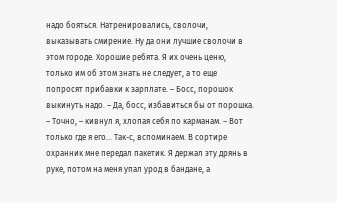надо бояться. Натренировались, сволочи, выказывать смирение. Ну да они лучшие сволочи в этом городе. Хорошие ребята. Я их очень ценю, только им об этом знать не следует, а то еще попросят прибавки к зарплате. – Босс, порошок выкинуть надо. – Да, босс, избавиться бы от порошка. – Точно, – кивнул я, хлопая себя по карманам. – Вот только где я его… Так-с, вспоминаем. В сортире охранник мне передал пакетик. Я держал эту дрянь в руке, потом на меня упал урод в бандане, а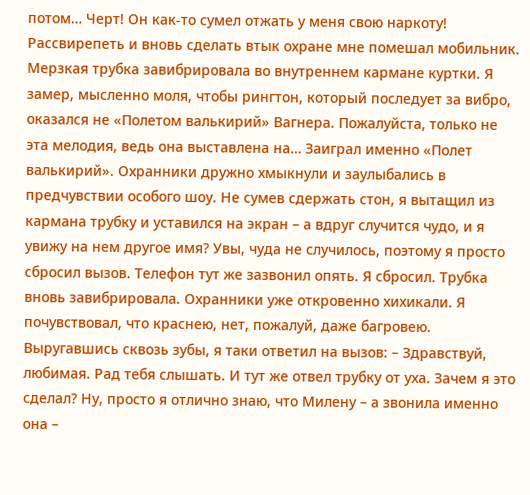потом… Черт! Он как-то сумел отжать у меня свою наркоту! Рассвирепеть и вновь сделать втык охране мне помешал мобильник. Мерзкая трубка завибрировала во внутреннем кармане куртки. Я замер, мысленно моля, чтобы рингтон, который последует за вибро, оказался не «Полетом валькирий» Вагнера. Пожалуйста, только не эта мелодия, ведь она выставлена на… Заиграл именно «Полет валькирий». Охранники дружно хмыкнули и заулыбались в предчувствии особого шоу. Не сумев сдержать стон, я вытащил из кармана трубку и уставился на экран – а вдруг случится чудо, и я увижу на нем другое имя? Увы, чуда не случилось, поэтому я просто сбросил вызов. Телефон тут же зазвонил опять. Я сбросил. Трубка вновь завибрировала. Охранники уже откровенно хихикали. Я почувствовал, что краснею, нет, пожалуй, даже багровею. Выругавшись сквозь зубы, я таки ответил на вызов: – Здравствуй, любимая. Рад тебя слышать. И тут же отвел трубку от уха. Зачем я это сделал? Ну, просто я отлично знаю, что Милену – а звонила именно она –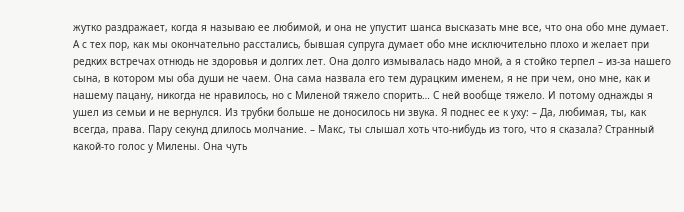жутко раздражает, когда я называю ее любимой, и она не упустит шанса высказать мне все, что она обо мне думает. А с тех пор, как мы окончательно расстались, бывшая супруга думает обо мне исключительно плохо и желает при редких встречах отнюдь не здоровья и долгих лет. Она долго измывалась надо мной, а я стойко терпел – из-за нашего сына, в котором мы оба души не чаем. Она сама назвала его тем дурацким именем, я не при чем, оно мне, как и нашему пацану, никогда не нравилось, но с Миленой тяжело спорить… С ней вообще тяжело. И потому однажды я ушел из семьи и не вернулся. Из трубки больше не доносилось ни звука. Я поднес ее к уху: – Да, любимая, ты, как всегда, права. Пару секунд длилось молчание. – Макс, ты слышал хоть что-нибудь из того, что я сказала? Странный какой-то голос у Милены. Она чуть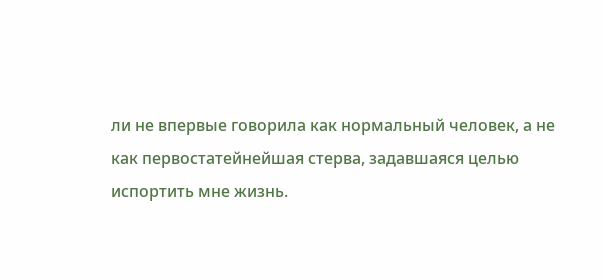ли не впервые говорила как нормальный человек, а не как первостатейнейшая стерва, задавшаяся целью испортить мне жизнь.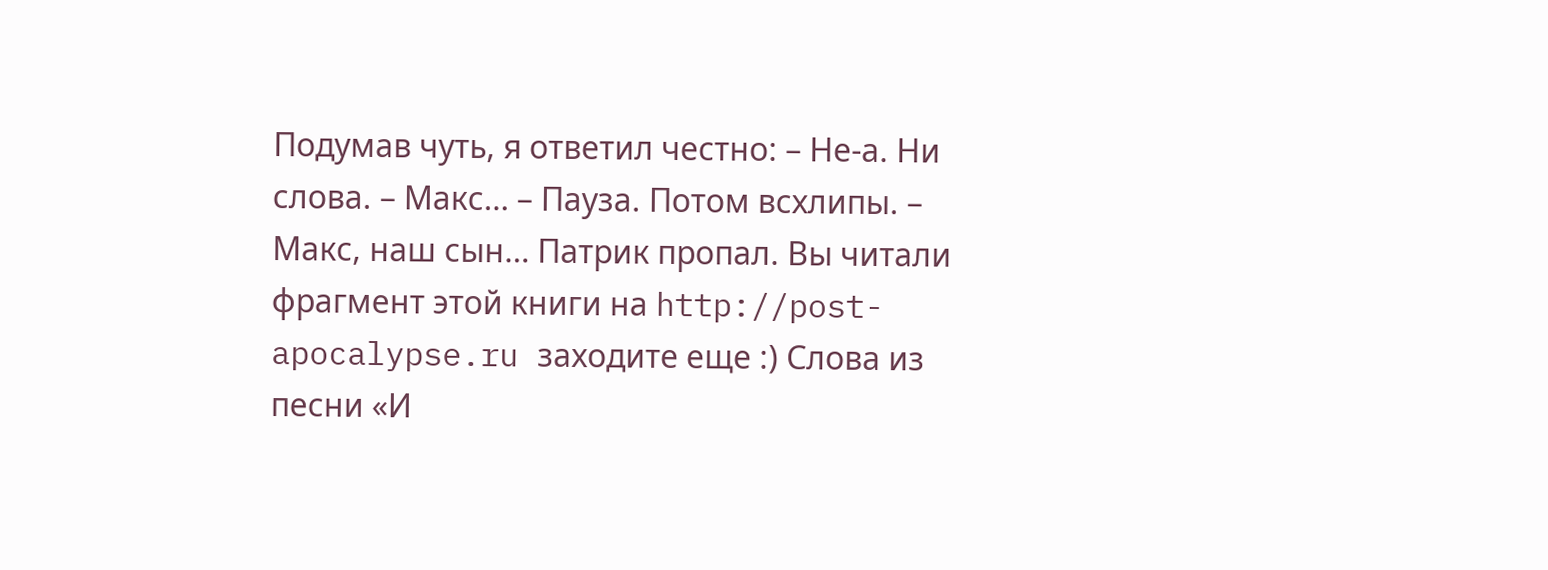Подумав чуть, я ответил честно: – Не-а. Ни слова. – Макс… – Пауза. Потом всхлипы. – Макс, наш сын… Патрик пропал. Вы читали фрагмент этой книги на http://post-apocalypse.ru заходите еще :) Слова из песни «И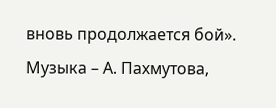вновь продолжается бой». Музыка – А. Пахмутова,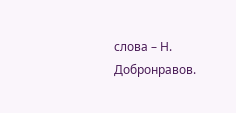слова – Н. Добронравов.